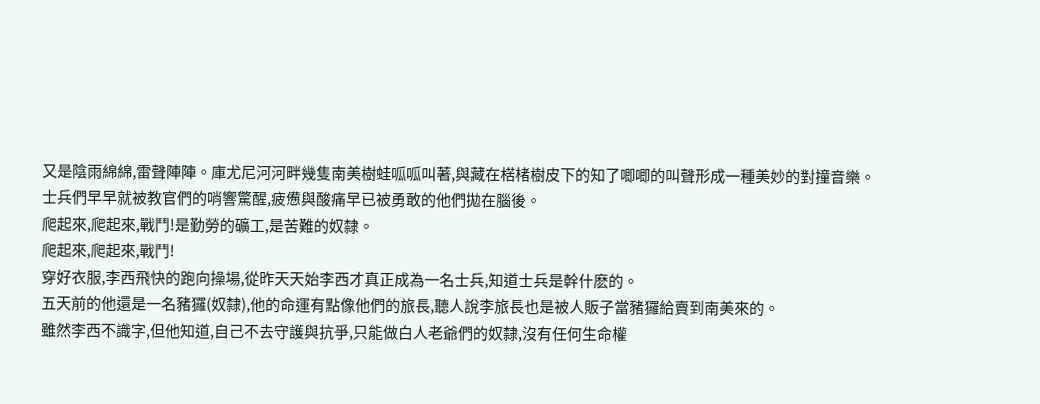又是陰雨綿綿,雷聲陣陣。庫尤尼河河畔幾隻南美樹蛙呱呱叫著,與藏在楛楮樹皮下的知了唧唧的叫聲形成一種美妙的對撞音樂。
士兵們早早就被教官們的哨響驚醒,疲憊與酸痛早已被勇敢的他們拋在腦後。
爬起來,爬起來,戰鬥!是勤勞的礦工,是苦難的奴隸。
爬起來,爬起來,戰鬥!
穿好衣服,李西飛快的跑向操場,從昨天天始李西才真正成為一名士兵,知道士兵是幹什麽的。
五天前的他還是一名豬玀(奴隸),他的命運有點像他們的旅長,聽人說李旅長也是被人販子當豬玀給賣到南美來的。
雖然李西不識字,但他知道,自己不去守護與抗爭,只能做白人老爺們的奴隸,沒有任何生命權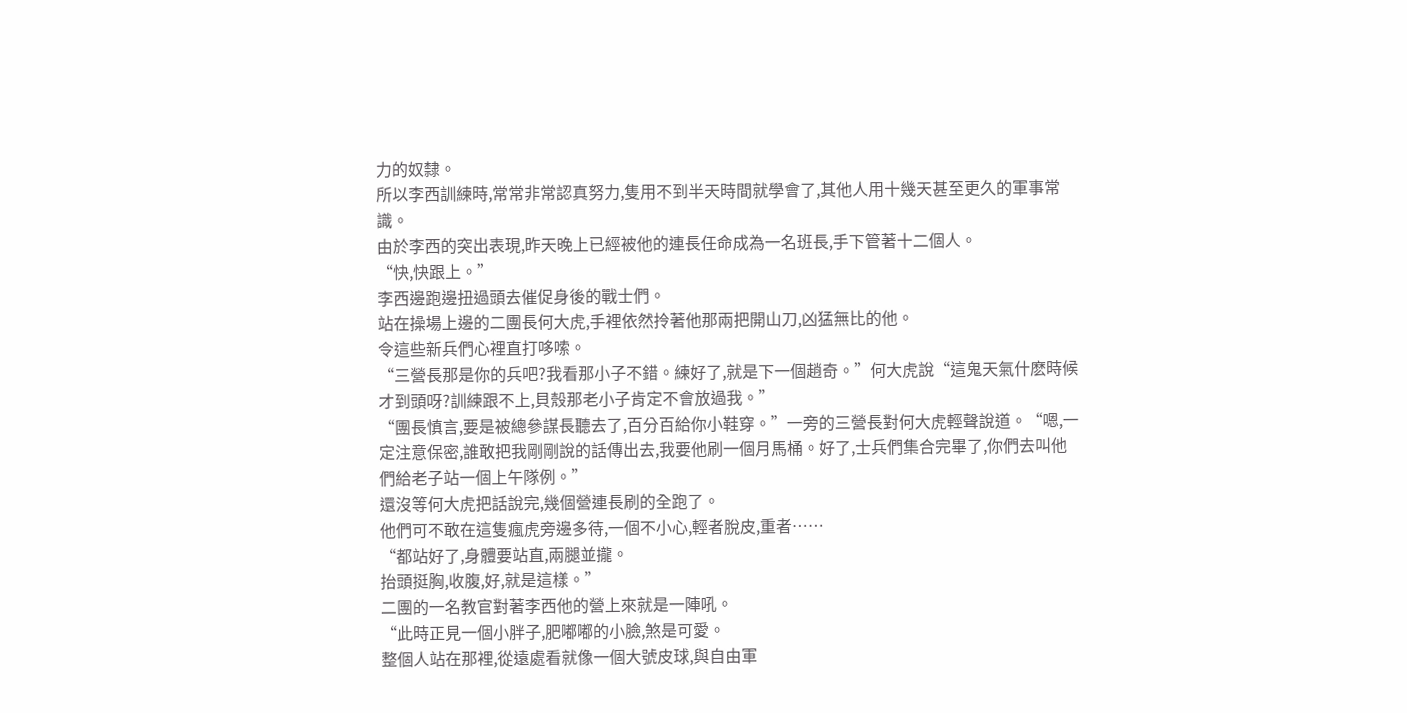力的奴隸。
所以李西訓練時,常常非常認真努力,隻用不到半天時間就學會了,其他人用十幾天甚至更久的軍事常識。
由於李西的突出表現,昨天晚上已經被他的連長任命成為一名班長,手下管著十二個人。
“快,快跟上。”
李西邊跑邊扭過頭去催促身後的戰士們。
站在操場上邊的二團長何大虎,手裡依然拎著他那兩把開山刀,凶猛無比的他。
令這些新兵們心裡直打哆嗦。
“三營長那是你的兵吧?我看那小子不錯。練好了,就是下一個趙奇。”何大虎說“這鬼天氣什麽時候才到頭呀?訓練跟不上,貝殼那老小子肯定不會放過我。”
“團長慎言,要是被總參謀長聽去了,百分百給你小鞋穿。”一旁的三營長對何大虎輕聲說道。“嗯,一定注意保密,誰敢把我剛剛說的話傳出去,我要他刷一個月馬桶。好了,士兵們集合完畢了,你們去叫他們給老子站一個上午隊例。”
還沒等何大虎把話說完,幾個營連長刷的全跑了。
他們可不敢在這隻瘋虎旁邊多待,一個不小心,輕者脫皮,重者……
“都站好了,身體要站直,兩腿並攏。
抬頭挺胸,收腹,好,就是這樣。”
二團的一名教官對著李西他的營上來就是一陣吼。
“此時正見一個小胖子,肥嘟嘟的小臉,煞是可愛。
整個人站在那裡,從遠處看就像一個大號皮球,與自由軍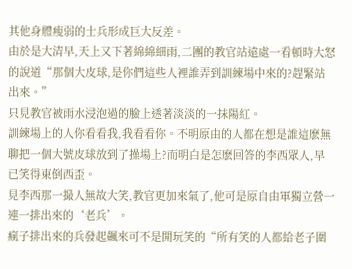其他身體瘦弱的士兵形成巨大反差。
由於是大清早,天上又下著綿綿細雨,二團的教官站遠處一看頓時大怒的說道“那個大皮球,是你們這些人裡誰弄到訓練場中來的?趕緊站出來。”
只見教官被雨水浸泡過的臉上透著淡淡的一抹陽紅。
訓練場上的人你看看我,我看看你。不明原由的人都在想是誰這麽無聊把一個大號皮球放到了操場上?而明白是怎麽回答的李西眾人,早已笑得東倒西歪。
見李西那一撮人無故大笑,教官更加來氣了,他可是原自由軍獨立營一連一排出來的‘老兵’。
瘋子排出來的兵發起飆來可不是開玩笑的“所有笑的人都給老子圍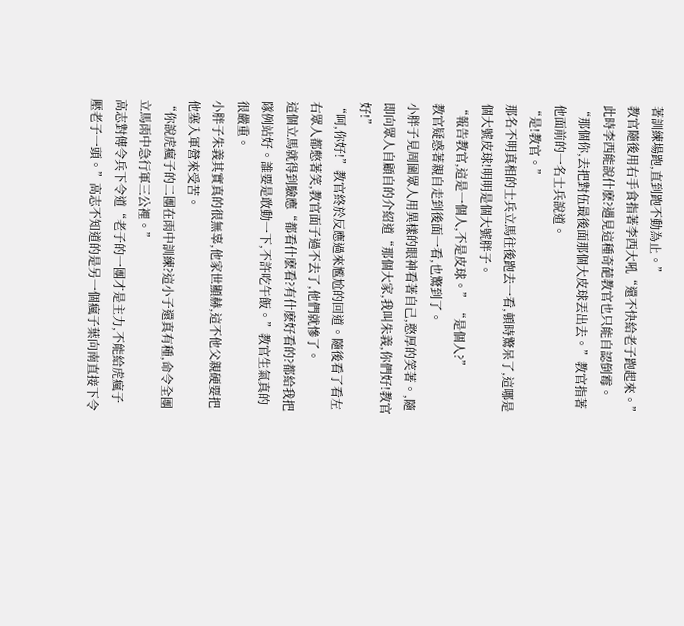著訓練場跑,直到跑不動為止。”
教官隨後用右手食指著李西大吼“還不快給老子跑起來。”
此時李西能說什麽?遇見這種奇葩教官也只能自認倒霉。
“那個你,去把對伍最後面那個大皮球丟出去。”教官指著他面前的一名士兵說道。
“是!教官。”
那名不明真相的士兵立馬往後跑去一看,頓時驚呆了,這哪是個大號皮球!明明是個大號胖子。
“報告教官,這是一個人,不是皮球。” “是個人?”
教官疑惑著親自走到後面一看,也驚到了。
小胖子見周圍眾人用異樣的眼神看著自己,憨厚的笑著。,隨即向眾人自顧自的介紹道“那個大家,我叫朱義,你們好!教官好!”
“呵,你好!”教官終於反應過來尷尬的回道。隨後看了看左右眾人都憋著笑,教官面子過不去了,他們就慘了。
這個立馬就得到驗應“都看什麽看?有什麽好看的?都給我把隊例站好。誰要是敢動一下,不許吃午飯。”教官生氣真的很嚴重。
小胖子朱義其實真的很無辜,他家世顯赫,這不他父親硬要把他塞入軍營來受苦。
“你說虎瘋子的二團在雨中訓練?這小子還真有種,命令全團立馬雨中急行軍三公裡。”
高志對傳令兵下令道“老子的一團才是主力,不能給虎瘋子壓老子一頭。”高志不知道的是另一個瘋子葉向南直接下令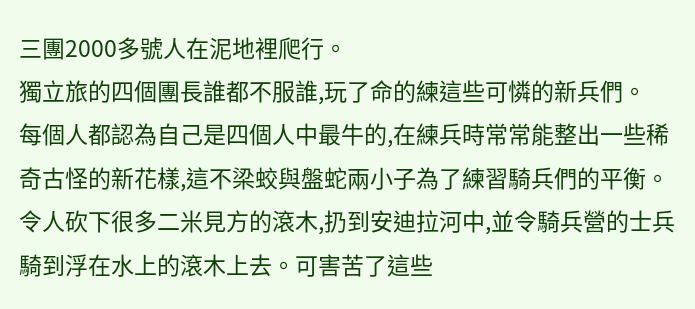三團2000多號人在泥地裡爬行。
獨立旅的四個團長誰都不服誰,玩了命的練這些可憐的新兵們。
每個人都認為自己是四個人中最牛的,在練兵時常常能整出一些稀奇古怪的新花樣,這不梁蛟與盤蛇兩小子為了練習騎兵們的平衡。
令人砍下很多二米見方的滾木,扔到安迪拉河中,並令騎兵營的士兵騎到浮在水上的滾木上去。可害苦了這些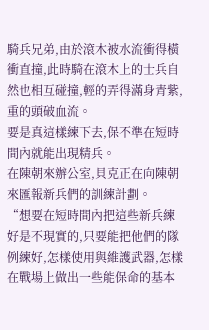騎兵兄弟,由於滾木被水流衝得橫衝直撞,此時騎在滾木上的士兵自然也相互碰撞,輕的弄得滿身青紫,重的頭破血流。
要是真這樣練下去,保不準在短時間內就能出現精兵。
在陳朝來辦公室,貝克正在向陳朝來匯報新兵們的訓練計劃。
“想要在短時間內把這些新兵練好是不現實的,只要能把他們的隊例練好,怎樣使用與維護武器,怎樣在戰場上做出一些能保命的基本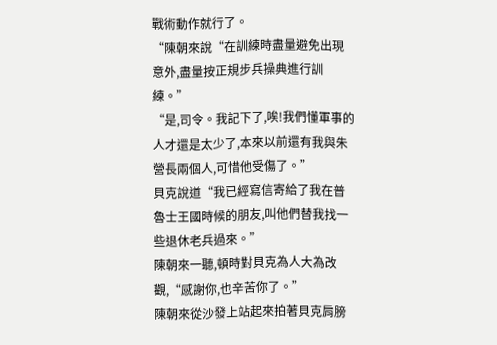戰術動作就行了。
“陳朝來說“在訓練時盡量避免出現意外,盡量按正規步兵操典進行訓練。”
“是,司令。我記下了,唉!我們懂軍事的人才還是太少了,本來以前還有我與朱營長兩個人,可惜他受傷了。”
貝克說道“我已經寫信寄給了我在普魯士王國時候的朋友,叫他們替我找一些退休老兵過來。”
陳朝來一聽,頓時對貝克為人大為改觀,“感謝你,也辛苦你了。”
陳朝來從沙發上站起來拍著貝克肩膀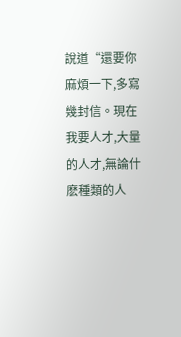說道“還要你麻煩一下,多寫幾封信。現在我要人才,大量的人才,無論什麽種類的人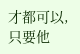才都可以,只要他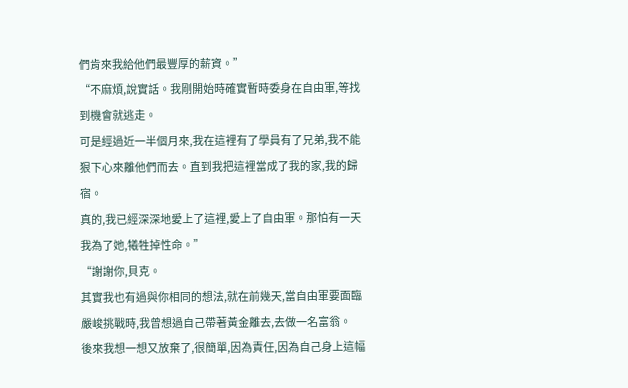們肯來我給他們最豐厚的薪資。”
“不麻煩,說實話。我剛開始時確實暫時委身在自由軍,等找到機會就逃走。
可是經過近一半個月來,我在這裡有了學員有了兄弟,我不能狠下心來離他們而去。直到我把這裡當成了我的家,我的歸宿。
真的,我已經深深地愛上了這裡,愛上了自由軍。那怕有一天我為了她,犧牲掉性命。”
“謝謝你,貝克。
其實我也有過與你相同的想法,就在前幾天,當自由軍要面臨嚴峻挑戰時,我曾想過自己帶著黃金離去,去做一名富翁。
後來我想一想又放棄了,很簡單,因為責任,因為自己身上這幅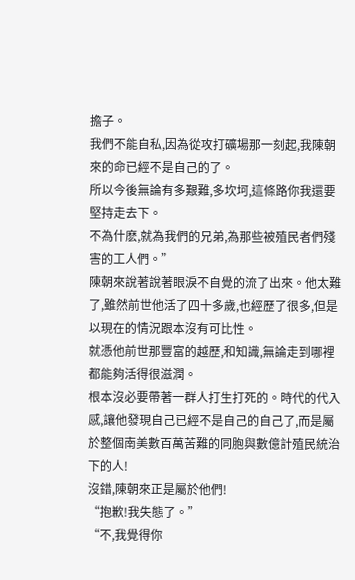擔子。
我們不能自私,因為從攻打礦場那一刻起,我陳朝來的命已經不是自己的了。
所以今後無論有多艱難,多坎坷,這條路你我還要堅持走去下。
不為什麽,就為我們的兄弟,為那些被殖民者們殘害的工人們。”
陳朝來說著說著眼淚不自覺的流了出來。他太難了,雖然前世他活了四十多歲,也經歷了很多,但是以現在的情況跟本沒有可比性。
就憑他前世那豐富的越歷,和知識,無論走到哪裡都能夠活得很滋潤。
根本沒必要帶著一群人打生打死的。時代的代入感,讓他發現自己已經不是自己的自己了,而是屬於整個南美數百萬苦難的同胞與數億計殖民統治下的人!
沒錯,陳朝來正是屬於他們!
“抱歉!我失態了。”
“不,我覺得你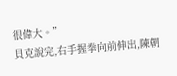很偉大。”
貝克說完,右手握拳向前伸出,陳朝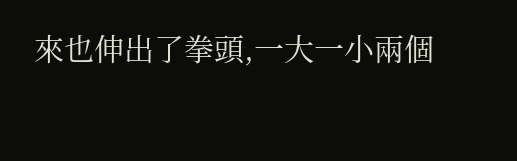來也伸出了拳頭,一大一小兩個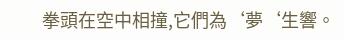拳頭在空中相撞,它們為‘夢‘生響。